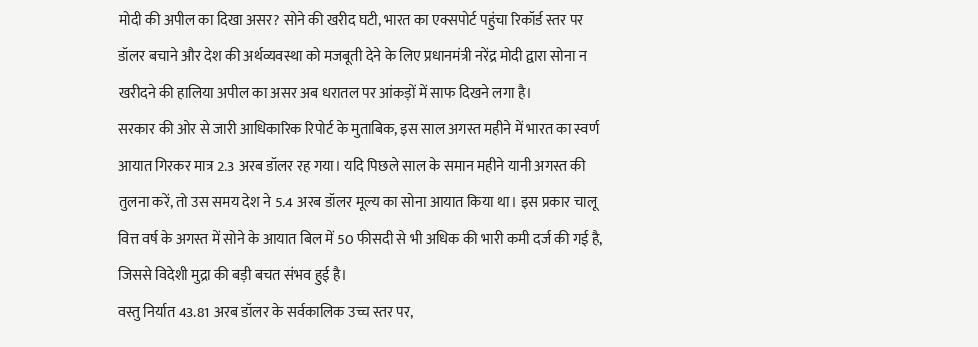मोदी की अपील का दिखा असर? सोने की खरीद घटी, भारत का एक्सपोर्ट पहुंचा रिकॉर्ड स्तर पर
डॉलर बचाने और देश की अर्थव्यवस्था को मजबूती देने के लिए प्रधानमंत्री नरेंद्र मोदी द्वारा सोना न खरीदने की हालिया अपील का असर अब धरातल पर आंकड़ों में साफ दिखने लगा है।
सरकार की ओर से जारी आधिकारिक रिपोर्ट के मुताबिक, इस साल अगस्त महीने में भारत का स्वर्ण आयात गिरकर मात्र 2.3 अरब डॉलर रह गया। यदि पिछले साल के समान महीने यानी अगस्त की तुलना करें, तो उस समय देश ने 5.4 अरब डॉलर मूल्य का सोना आयात किया था। इस प्रकार चालू वित्त वर्ष के अगस्त में सोने के आयात बिल में 50 फीसदी से भी अधिक की भारी कमी दर्ज की गई है, जिससे विदेशी मुद्रा की बड़ी बचत संभव हुई है।
वस्तु निर्यात 43.81 अरब डॉलर के सर्वकालिक उच्च स्तर पर,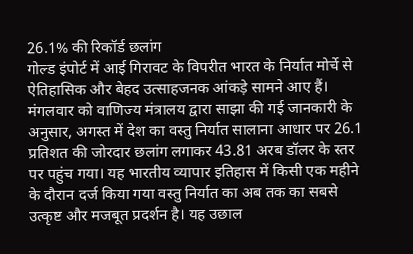26.1% की रिकॉर्ड छलांग
गोल्ड इंपोर्ट में आई गिरावट के विपरीत भारत के निर्यात मोर्चे से ऐतिहासिक और बेहद उत्साहजनक आंकड़े सामने आए हैं। मंगलवार को वाणिज्य मंत्रालय द्वारा साझा की गई जानकारी के अनुसार, अगस्त में देश का वस्तु निर्यात सालाना आधार पर 26.1 प्रतिशत की जोरदार छलांग लगाकर 43.81 अरब डॉलर के स्तर पर पहुंच गया। यह भारतीय व्यापार इतिहास में किसी एक महीने के दौरान दर्ज किया गया वस्तु निर्यात का अब तक का सबसे उत्कृष्ट और मजबूत प्रदर्शन है। यह उछाल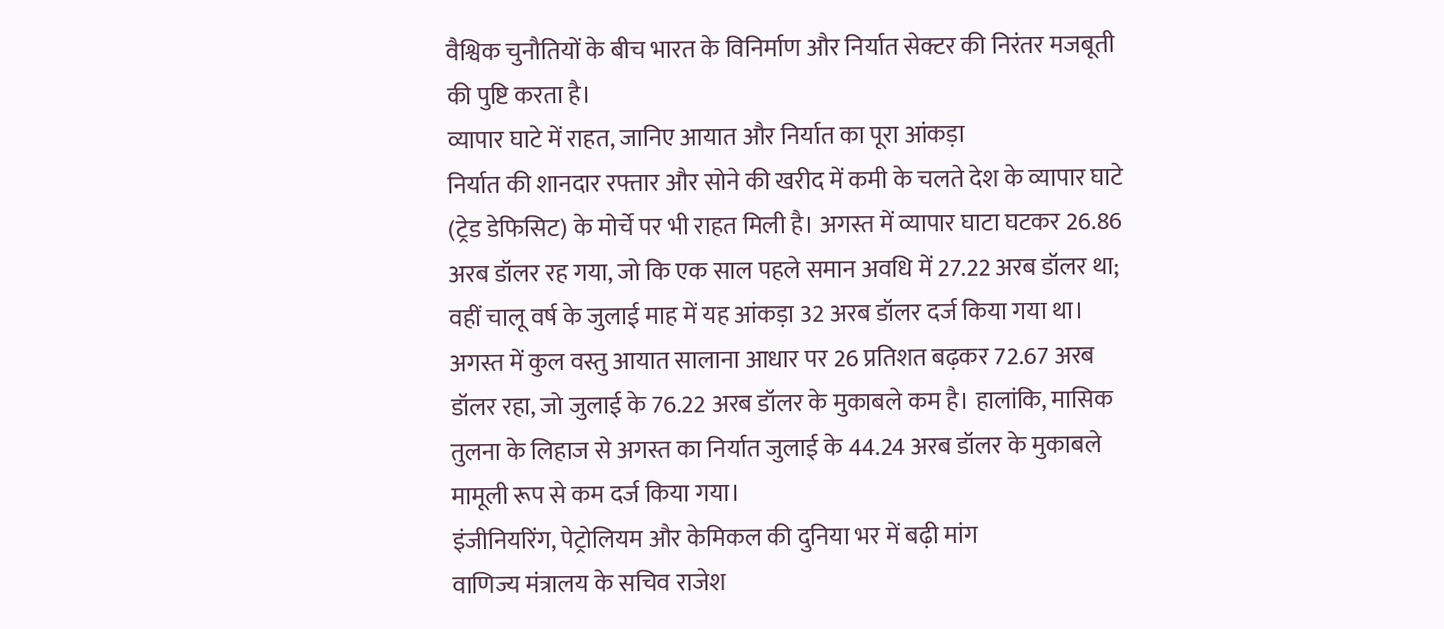वैश्विक चुनौतियों के बीच भारत के विनिर्माण और निर्यात सेक्टर की निरंतर मजबूती की पुष्टि करता है।
व्यापार घाटे में राहत, जानिए आयात और निर्यात का पूरा आंकड़ा
निर्यात की शानदार रफ्तार और सोने की खरीद में कमी के चलते देश के व्यापार घाटे (ट्रेड डेफिसिट) के मोर्चे पर भी राहत मिली है। अगस्त में व्यापार घाटा घटकर 26.86 अरब डॉलर रह गया, जो कि एक साल पहले समान अवधि में 27.22 अरब डॉलर था; वहीं चालू वर्ष के जुलाई माह में यह आंकड़ा 32 अरब डॉलर दर्ज किया गया था। अगस्त में कुल वस्तु आयात सालाना आधार पर 26 प्रतिशत बढ़कर 72.67 अरब डॉलर रहा, जो जुलाई के 76.22 अरब डॉलर के मुकाबले कम है। हालांकि, मासिक तुलना के लिहाज से अगस्त का निर्यात जुलाई के 44.24 अरब डॉलर के मुकाबले मामूली रूप से कम दर्ज किया गया।
इंजीनियरिंग, पेट्रोलियम और केमिकल की दुनिया भर में बढ़ी मांग
वाणिज्य मंत्रालय के सचिव राजेश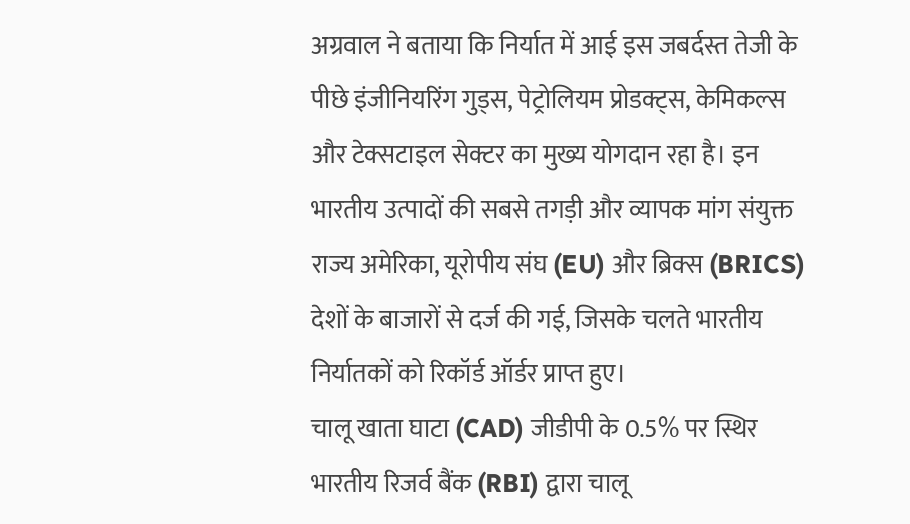अग्रवाल ने बताया कि निर्यात में आई इस जबर्दस्त तेजी के पीछे इंजीनियरिंग गुड्स, पेट्रोलियम प्रोडक्ट्स, केमिकल्स और टेक्सटाइल सेक्टर का मुख्य योगदान रहा है। इन भारतीय उत्पादों की सबसे तगड़ी और व्यापक मांग संयुक्त राज्य अमेरिका, यूरोपीय संघ (EU) और ब्रिक्स (BRICS) देशों के बाजारों से दर्ज की गई, जिसके चलते भारतीय निर्यातकों को रिकॉर्ड ऑर्डर प्राप्त हुए।
चालू खाता घाटा (CAD) जीडीपी के 0.5% पर स्थिर
भारतीय रिजर्व बैंक (RBI) द्वारा चालू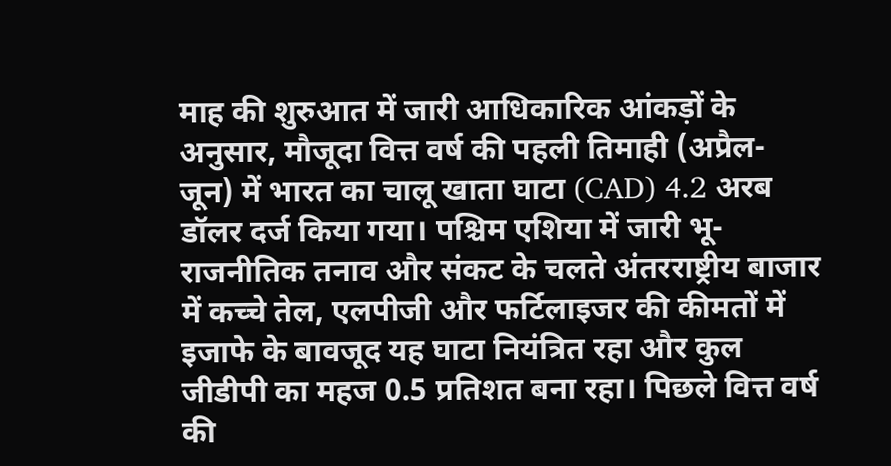माह की शुरुआत में जारी आधिकारिक आंकड़ों के अनुसार, मौजूदा वित्त वर्ष की पहली तिमाही (अप्रैल-जून) में भारत का चालू खाता घाटा (CAD) 4.2 अरब डॉलर दर्ज किया गया। पश्चिम एशिया में जारी भू-राजनीतिक तनाव और संकट के चलते अंतरराष्ट्रीय बाजार में कच्चे तेल, एलपीजी और फर्टिलाइजर की कीमतों में इजाफे के बावजूद यह घाटा नियंत्रित रहा और कुल जीडीपी का महज 0.5 प्रतिशत बना रहा। पिछले वित्त वर्ष की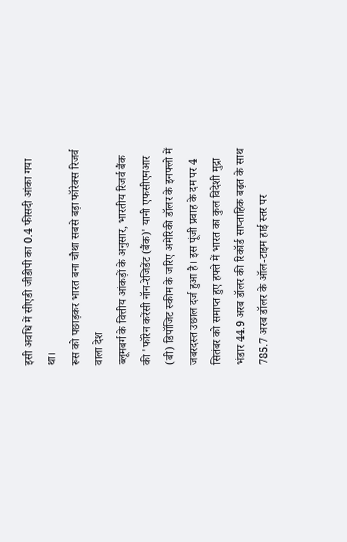इसी अवधि में सीएडी जीडीपी का 0.4 फीसदी आंका गया था।
रूस को पछाड़कर भारत बना चौथा सबसे बड़ा फॉरेक्स रिजर्व वाला देश
ब्लूमबर्ग के वित्तीय आंकड़ों के अनुसार, भारतीय रिजर्व बैंक की 'फॉरेन करेंसी नॉन-रेजिडेंट (बैंक)' यानी एफसीएनआर (बी) डिपॉजिट स्कीम के जरिए अमेरिकी डॉलर के इनफ्लो में जबरदस्त उछाल दर्ज हुआ है। इस पूंजी प्रवाह के दम पर 4 सितंबर को समाप्त हुए हफ्ते में भारत का कुल विदेशी मुद्रा भंडार 44.9 अरब डॉलर की रिकॉर्ड साप्ताहिक बढ़त के साथ 785.7 अरब डॉलर के ऑल-टाइम हाई स्तर पर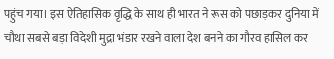पहुंच गया। इस ऐतिहासिक वृद्धि के साथ ही भारत ने रूस को पछाड़कर दुनिया में चौथा सबसे बड़ा विदेशी मुद्रा भंडार रखने वाला देश बनने का गौरव हासिल कर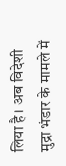लिया है। अब विदेशी मुद्रा भंडार के मामले में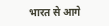भारत से आगे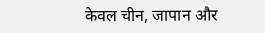केवल चीन, जापान और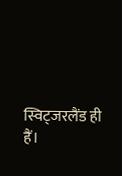स्विट्जरलैंड ही हैं।